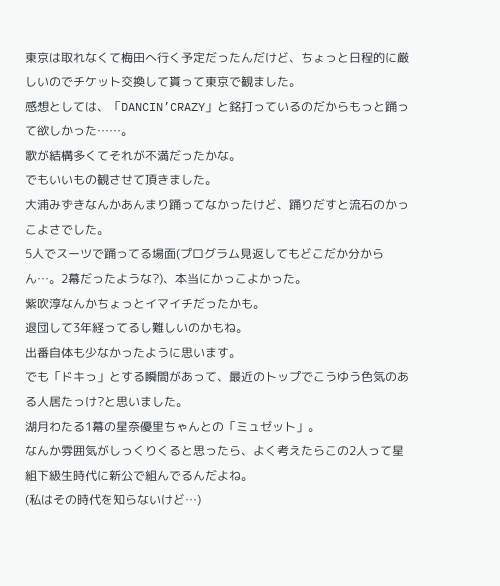東京は取れなくて梅田へ行く予定だったんだけど、ちょっと日程的に厳しいのでチケット交換して貰って東京で観ました。
感想としては、「DANCIN’CRAZY」と銘打っているのだからもっと踊って欲しかった……。
歌が結構多くてそれが不満だったかな。
でもいいもの観させて頂きました。
大浦みずきなんかあんまり踊ってなかったけど、踊りだすと流石のかっこよさでした。
5人でスーツで踊ってる場面(プログラム見返してもどこだか分からん…。2幕だったような?)、本当にかっこよかった。
紫吹淳なんかちょっとイマイチだったかも。
退団して3年経ってるし難しいのかもね。
出番自体も少なかったように思います。
でも「ドキっ」とする瞬間があって、最近のトップでこうゆう色気のある人居たっけ?と思いました。
湖月わたる1幕の星奈優里ちゃんとの「ミュゼット」。
なんか雰囲気がしっくりくると思ったら、よく考えたらこの2人って星組下級生時代に新公で組んでるんだよね。
(私はその時代を知らないけど…)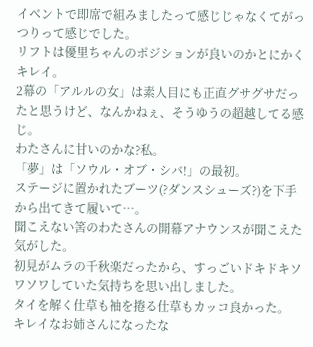イベントで即席で組みましたって感じじゃなくてがっつりって感じでした。
リフトは優里ちゃんのポジションが良いのかとにかくキレイ。
2幕の「アルルの女」は素人目にも正直グサグサだったと思うけど、なんかねぇ、そうゆうの超越してる感じ。
わたさんに甘いのかな?私。
「夢」は「ソウル・オブ・シバ!」の最初。
ステージに置かれたブーツ(?ダンスシューズ?)を下手から出てきて履いて…。
聞こえない筈のわたさんの開幕アナウンスが聞こえた気がした。
初見がムラの千秋楽だったから、すっごいドキドキソワソワしていた気持ちを思い出しました。
タイを解く仕草も袖を捲る仕草もカッコ良かった。
キレイなお姉さんになったな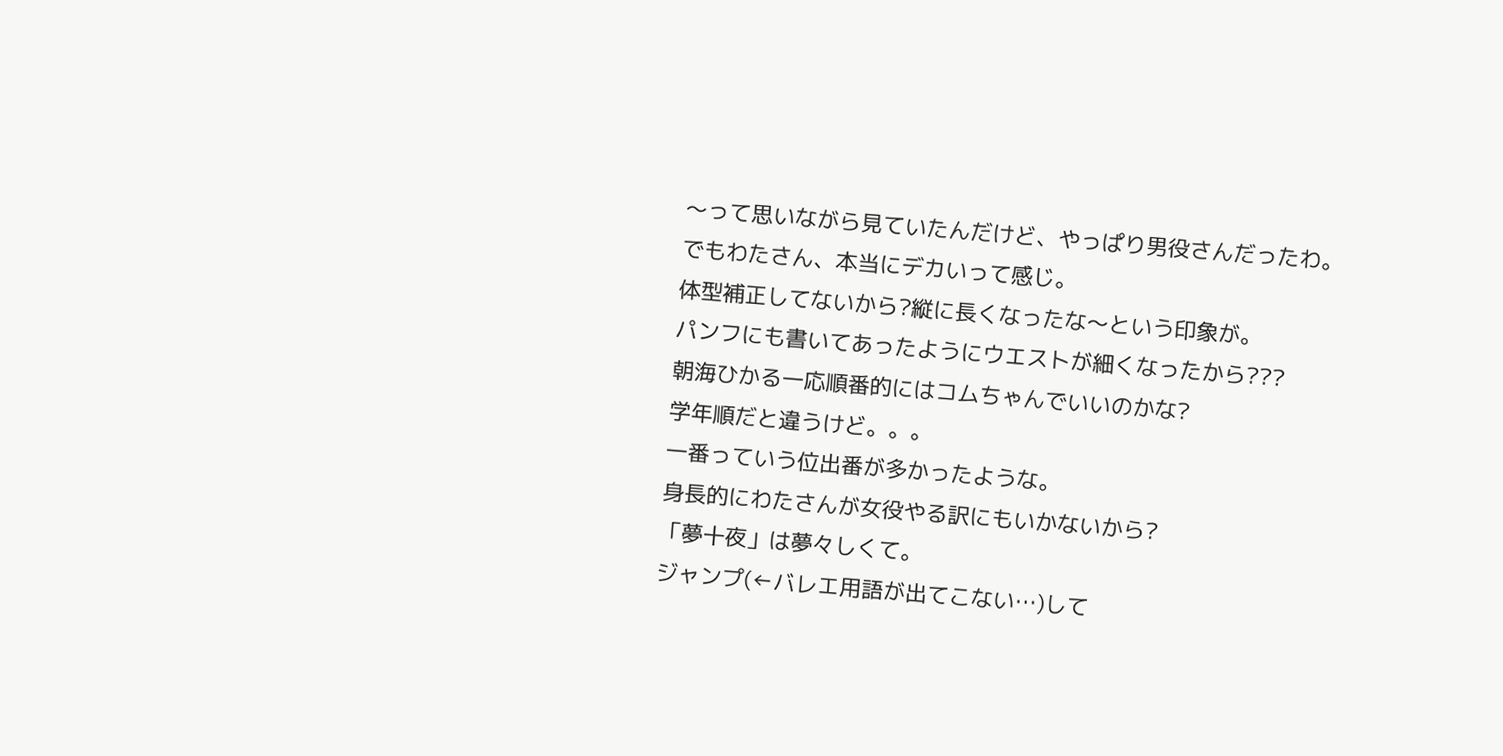〜って思いながら見ていたんだけど、やっぱり男役さんだったわ。
でもわたさん、本当にデカいって感じ。
体型補正してないから?縦に長くなったな〜という印象が。
パンフにも書いてあったようにウエストが細くなったから???
朝海ひかる一応順番的にはコムちゃんでいいのかな?
学年順だと違うけど。。。
一番っていう位出番が多かったような。
身長的にわたさんが女役やる訳にもいかないから?
「夢十夜」は夢々しくて。
ジャンプ(←バレエ用語が出てこない…)して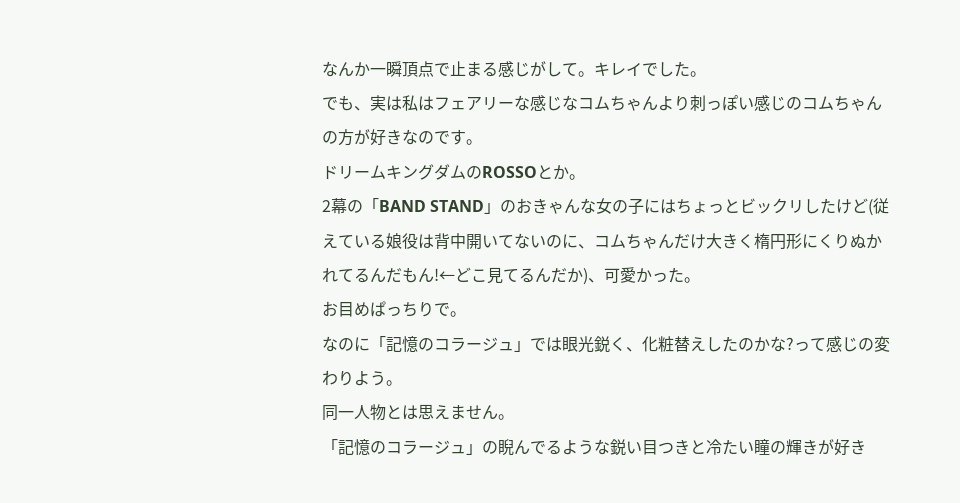なんか一瞬頂点で止まる感じがして。キレイでした。
でも、実は私はフェアリーな感じなコムちゃんより刺っぽい感じのコムちゃんの方が好きなのです。
ドリームキングダムのROSSOとか。
2幕の「BAND STAND」のおきゃんな女の子にはちょっとビックリしたけど(従えている娘役は背中開いてないのに、コムちゃんだけ大きく楕円形にくりぬかれてるんだもん!←どこ見てるんだか)、可愛かった。
お目めぱっちりで。
なのに「記憶のコラージュ」では眼光鋭く、化粧替えしたのかな?って感じの変わりよう。
同一人物とは思えません。
「記憶のコラージュ」の睨んでるような鋭い目つきと冷たい瞳の輝きが好き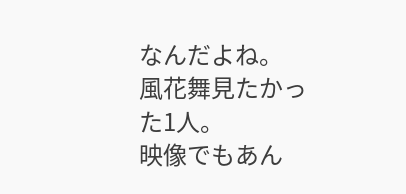なんだよね。
風花舞見たかった1人。
映像でもあん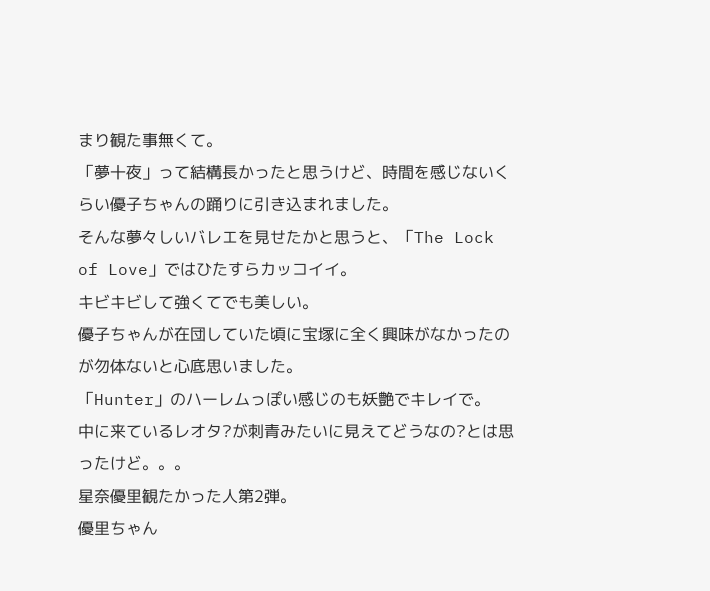まり観た事無くて。
「夢十夜」って結構長かったと思うけど、時間を感じないくらい優子ちゃんの踊りに引き込まれました。
そんな夢々しいバレエを見せたかと思うと、「The Lock of Love」ではひたすらカッコイイ。
キビキビして強くてでも美しい。
優子ちゃんが在団していた頃に宝塚に全く興味がなかったのが勿体ないと心底思いました。
「Hunter」のハーレムっぽい感じのも妖艶でキレイで。
中に来ているレオタ?が刺青みたいに見えてどうなの?とは思ったけど。。。
星奈優里観たかった人第2弾。
優里ちゃん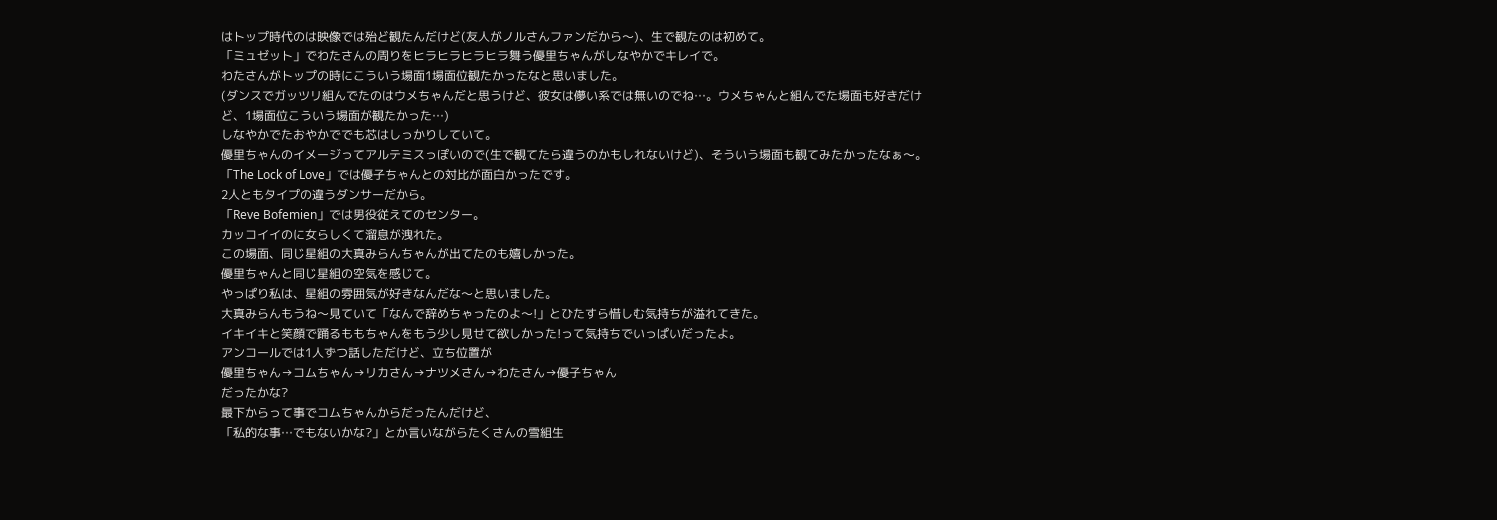はトップ時代のは映像では殆ど観たんだけど(友人がノルさんファンだから〜)、生で観たのは初めて。
「ミュゼット」でわたさんの周りをヒラヒラヒラヒラ舞う優里ちゃんがしなやかでキレイで。
わたさんがトップの時にこういう場面1場面位観たかったなと思いました。
(ダンスでガッツリ組んでたのはウメちゃんだと思うけど、彼女は儚い系では無いのでね…。ウメちゃんと組んでた場面も好きだけど、1場面位こういう場面が観たかった…)
しなやかでたおやかででも芯はしっかりしていて。
優里ちゃんのイメージってアルテミスっぽいので(生で観てたら違うのかもしれないけど)、そういう場面も観てみたかったなぁ〜。
「The Lock of Love」では優子ちゃんとの対比が面白かったです。
2人ともタイプの違うダンサーだから。
「Reve Bofemien」では男役従えてのセンター。
カッコイイのに女らしくて溜息が洩れた。
この場面、同じ星組の大真みらんちゃんが出てたのも嬉しかった。
優里ちゃんと同じ星組の空気を感じて。
やっぱり私は、星組の雰囲気が好きなんだな〜と思いました。
大真みらんもうね〜見ていて「なんで辞めちゃったのよ〜!」とひたすら惜しむ気持ちが溢れてきた。
イキイキと笑顔で踊るももちゃんをもう少し見せて欲しかった!って気持ちでいっぱいだったよ。
アンコールでは1人ずつ話しただけど、立ち位置が
優里ちゃん→コムちゃん→リカさん→ナツメさん→わたさん→優子ちゃん
だったかな?
最下からって事でコムちゃんからだったんだけど、
「私的な事…でもないかな?」とか言いながらたくさんの雪組生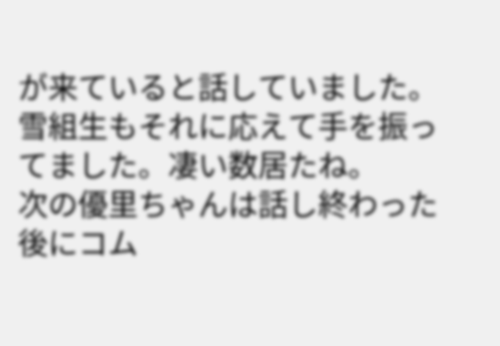が来ていると話していました。
雪組生もそれに応えて手を振ってました。凄い数居たね。
次の優里ちゃんは話し終わった後にコム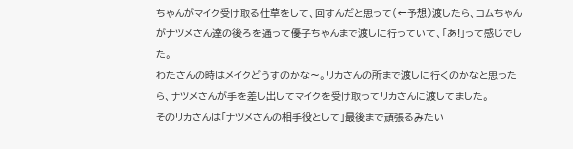ちゃんがマイク受け取る仕草をして、回すんだと思って(←予想)渡したら、コムちゃんがナツメさん達の後ろを通って優子ちゃんまで渡しに行っていて、「あ!」って感じでした。
わたさんの時はメイクどうすのかな〜。リカさんの所まで渡しに行くのかなと思ったら、ナツメさんが手を差し出してマイクを受け取ってリカさんに渡してました。
そのリカさんは「ナツメさんの相手役として」最後まで頑張るみたい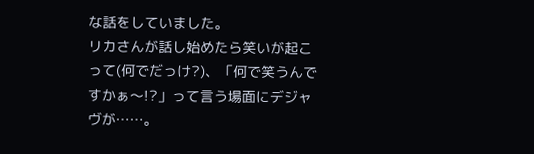な話をしていました。
リカさんが話し始めたら笑いが起こって(何でだっけ?)、「何で笑うんですかぁ〜!?」って言う場面にデジャヴが……。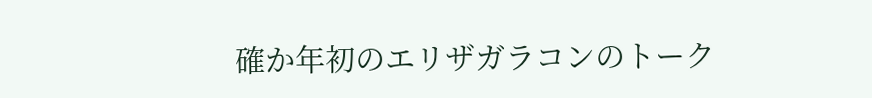確か年初のエリザガラコンのトーク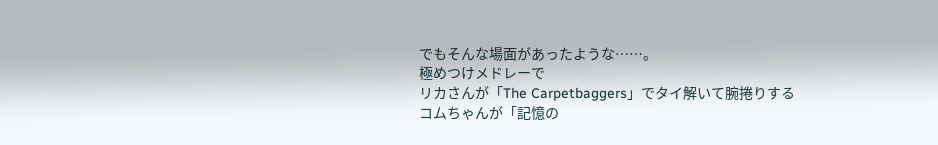でもそんな場面があったような……。
極めつけメドレーで
リカさんが「The Carpetbaggers」でタイ解いて腕捲りする
コムちゃんが「記憶の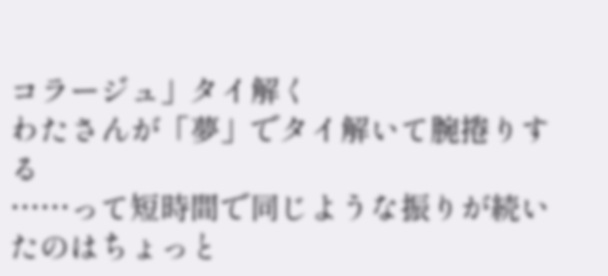コラージュ」タイ解く
わたさんが「夢」でタイ解いて腕捲りする
……って短時間で同じような振りが続いたのはちょっと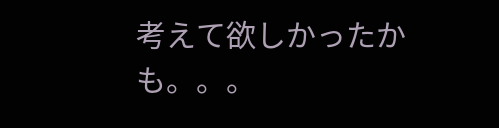考えて欲しかったかも。。。